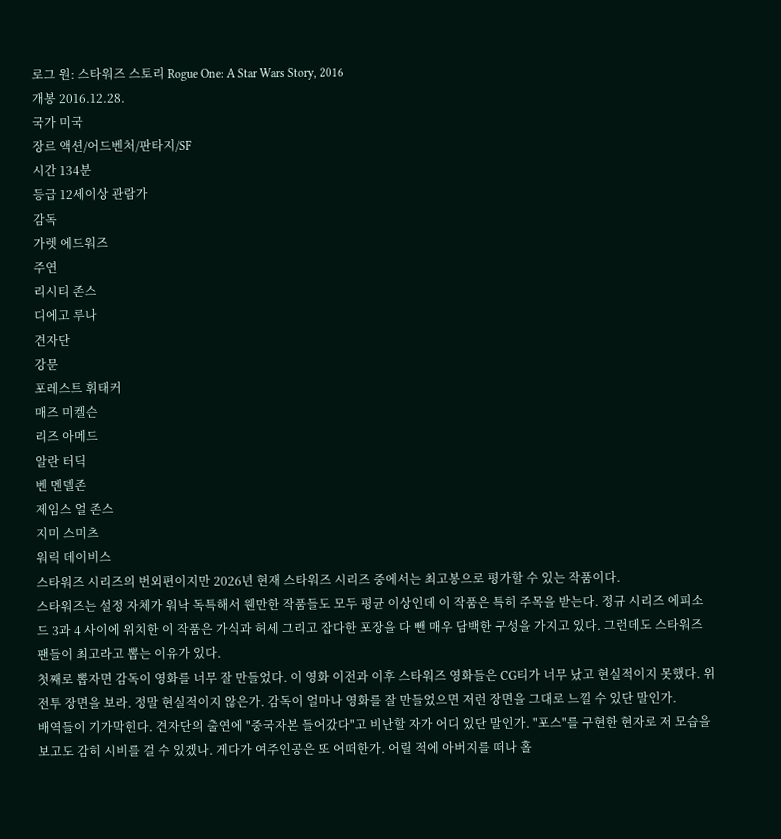로그 원: 스타워즈 스토리 Rogue One: A Star Wars Story, 2016
개봉 2016.12.28.
국가 미국
장르 액션/어드벤처/판타지/SF
시간 134분
등급 12세이상 관람가
감독
가렛 에드워즈
주연
리시티 존스
디에고 루나
견자단
강문
포레스트 휘태커
매즈 미켈슨
리즈 아메드
알란 터딕
벤 멘델존
제임스 얼 존스
지미 스미츠
워릭 데이비스
스타워즈 시리즈의 번외편이지만 2026년 현재 스타워즈 시리즈 중에서는 최고봉으로 평가할 수 있는 작품이다.
스타워즈는 설정 자체가 워낙 독특해서 웬만한 작품들도 모두 평균 이상인데 이 작품은 특히 주목을 받는다. 정규 시리즈 에피소드 3과 4 사이에 위치한 이 작품은 가식과 허세 그리고 잡다한 포장을 다 뺀 매우 담백한 구성을 가지고 있다. 그런데도 스타워즈 팬들이 최고라고 뽑는 이유가 있다.
첫째로 뽑자면 감독이 영화를 너무 잘 만들었다. 이 영화 이전과 이후 스타워즈 영화들은 CG티가 너무 났고 현실적이지 못했다. 위 전투 장면을 보라. 정말 현실적이지 않은가. 감독이 얼마나 영화를 잘 만들었으면 저런 장면을 그대로 느낄 수 있단 말인가.
배역들이 기가막힌다. 견자단의 출연에 "중국자본 들어갔다"고 비난할 자가 어디 있단 말인가. "포스"를 구현한 현자로 저 모습을 보고도 감히 시비를 걸 수 있겠나. 게다가 여주인공은 또 어떠한가. 어릴 적에 아버지를 떠나 홀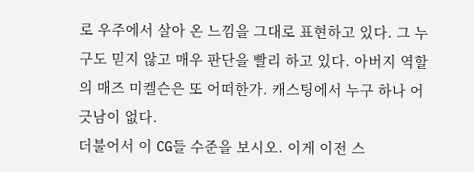로 우주에서 살아 온 느낌을 그대로 표현하고 있다. 그 누구도 믿지 않고 매우 판단을 빨리 하고 있다. 아버지 역할의 매즈 미켈슨은 또 어떠한가. 캐스팅에서 누구 하나 어긋남이 없다.
더불어서 이 CG들 수준을 보시오. 이게 이전 스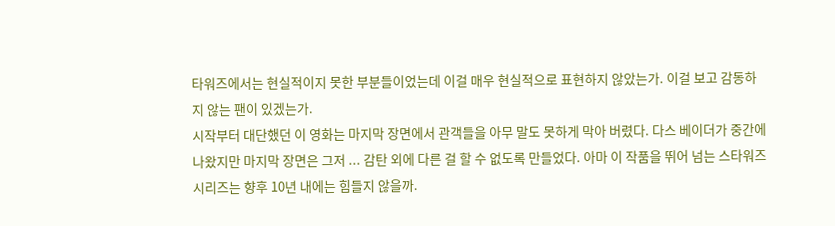타워즈에서는 현실적이지 못한 부분들이었는데 이걸 매우 현실적으로 표현하지 않았는가. 이걸 보고 감동하지 않는 팬이 있겠는가.
시작부터 대단했던 이 영화는 마지막 장면에서 관객들을 아무 말도 못하게 막아 버렸다. 다스 베이더가 중간에 나왔지만 마지막 장면은 그저 ... 감탄 외에 다른 걸 할 수 없도록 만들었다. 아마 이 작품을 뛰어 넘는 스타워즈 시리즈는 향후 10년 내에는 힘들지 않을까.